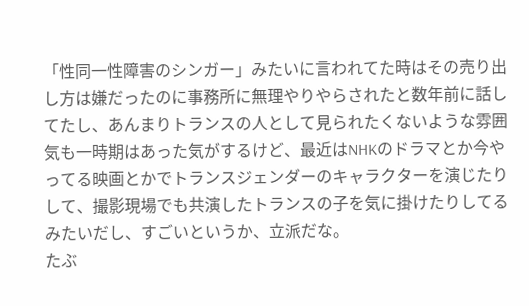「性同一性障害のシンガー」みたいに言われてた時はその売り出し方は嫌だったのに事務所に無理やりやらされたと数年前に話してたし、あんまりトランスの人として見られたくないような雰囲気も一時期はあった気がするけど、最近はNHKのドラマとか今やってる映画とかでトランスジェンダーのキャラクターを演じたりして、撮影現場でも共演したトランスの子を気に掛けたりしてるみたいだし、すごいというか、立派だな。
たぶ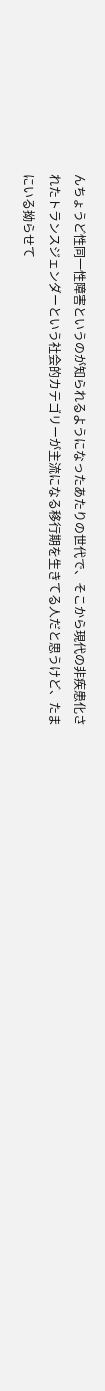んちょうど性同一性障害というのが知られるようになったあたりの世代で、そこから現代の非疾患化されたトランスジェンダーという社会的カテゴリーが主流になる移行期を生きてる人だと思うけど、たまにいる拗らせて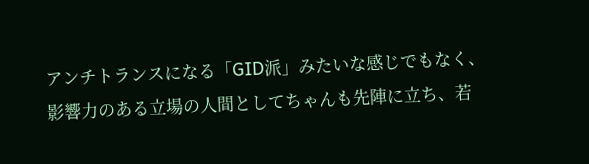アンチトランスになる「GID派」みたいな感じでもなく、影響力のある立場の人間としてちゃんも先陣に立ち、若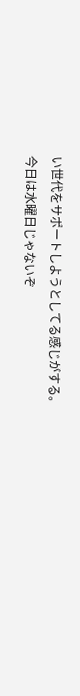い世代をサポートしようとしてる感じがする。
今日は水曜日じゃないぞ